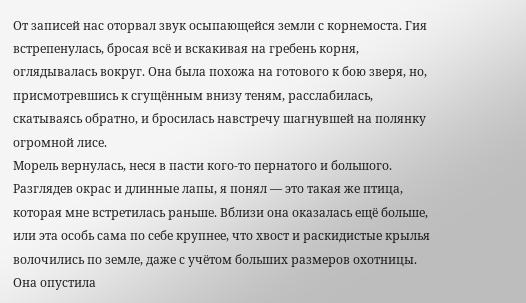От записей нас оторвал звук осыпающейся земли с корнемоста. Гия встрепенулась, бросая всё и вскакивая на гребень корня, оглядывалась вокруг. Она была похожа на готового к бою зверя, но, присмотревшись к сгущённым внизу теням, расслабилась, скатываясь обратно, и бросилась навстречу шагнувшей на полянку огромной лисе.
Морель вернулась, неся в пасти кого-то пернатого и большого. Разглядев окрас и длинные лапы, я понял — это такая же птица, которая мне встретилась раньше. Вблизи она оказалась ещё больше, или эта особь сама по себе крупнее, что хвост и раскидистые крылья волочились по земле, даже с учётом больших размеров охотницы.
Она опустила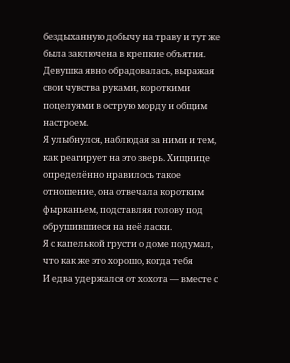бездыханную добычу на траву и тут же была заключена в крепкие объятия. Девушка явно обрадовалась, выражая свои чувства руками, короткими поцелуями в острую морду и общим настроем.
Я улыбнулся, наблюдая за ними и тем, как реагирует на это зверь. Хищнице определённо нравилось такое отношение, она отвечала коротким фырканьем, подставляя голову под обрушившиеся на неё ласки.
Я с капелькой грусти о доме подумал, что как же это хорошо, когда тебя
И едва удержался от хохота — вместе с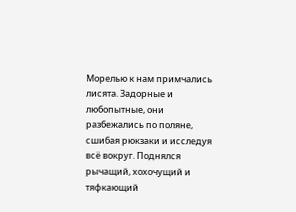Морелью к нам примчались лисята. Задорные и любопытные, они разбежались по поляне, сшибая рюкзаки и исследуя всё вокруг. Поднялся рычащий, хохочущий и тяфкающий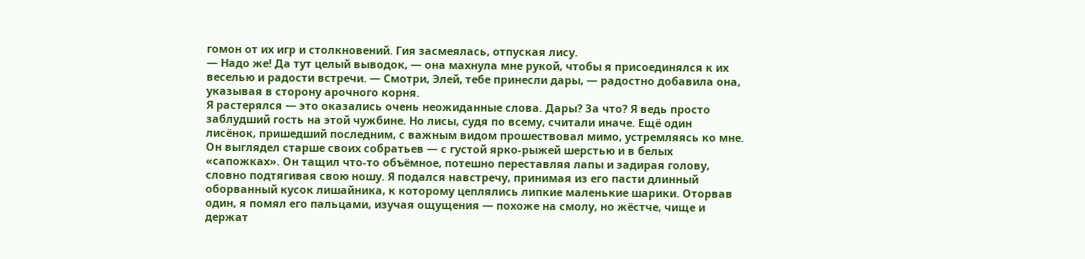гомон от их игр и столкновений. Гия засмеялась, отпуская лису.
— Надо же! Да тут целый выводок, — она махнула мне рукой, чтобы я присоединялся к их веселью и радости встречи. — Смотри, Элей, тебе принесли дары, — радостно добавила она, указывая в сторону арочного корня.
Я растерялся — это оказались очень неожиданные слова. Дары? За что? Я ведь просто заблудший гость на этой чужбине. Но лисы, судя по всему, считали иначе. Ещё один лисёнок, пришедший последним, с важным видом прошествовал мимо, устремляясь ко мне. Он выглядел старше своих собратьев — с густой ярко-рыжей шерстью и в белых «сапожках». Он тащил что-то объёмное, потешно переставляя лапы и задирая голову, словно подтягивая свою ношу. Я подался навстречу, принимая из его пасти длинный оборванный кусок лишайника, к которому цеплялись липкие маленькие шарики. Оторвав один, я помял его пальцами, изучая ощущения — похоже на смолу, но жёстче, чище и держат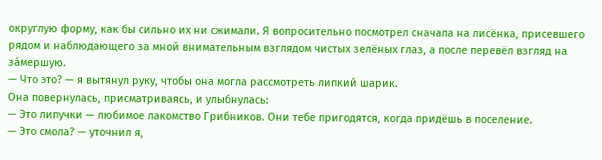округлую форму, как бы сильно их ни сжимали. Я вопросительно посмотрел сначала на лисёнка, присевшего рядом и наблюдающего за мной внимательным взглядом чистых зелёных глаз, а после перевёл взгляд на зáмершую.
— Что это? — я вытянул руку, чтобы она могла рассмотреть липкий шарик.
Она повернулась, присматриваясь, и улыбнулась:
— Это липучки — любимое лакомство Грибников. Они тебе пригодятся, когда придёшь в поселение.
— Это смола? — уточнил я,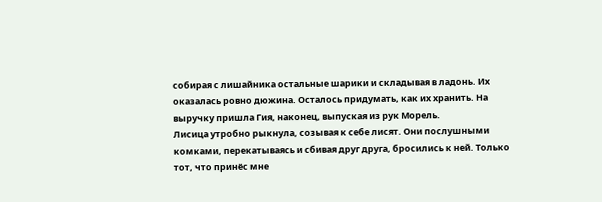собирая с лишайника остальные шарики и складывая в ладонь. Их оказалась ровно дюжина. Осталось придумать, как их хранить. На выручку пришла Гия, наконец, выпуская из рук Морель.
Лисица утробно рыкнула, созывая к себе лисят. Они послушными комками, перекатываясь и сбивая друг друга, бросились к ней. Только тот, что принёс мне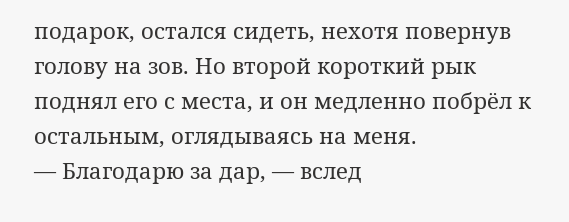подарок, остался сидеть, нехотя повернув голову на зов. Но второй короткий рык поднял его с места, и он медленно побрёл к остальным, оглядываясь на меня.
— Благодарю за дар, — вслед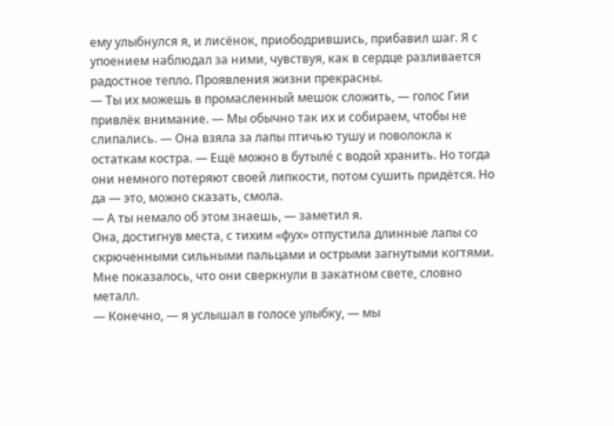ему улыбнулся я, и лисёнок, приободрившись, прибавил шаг. Я с упоением наблюдал за ними, чувствуя, как в сердце разливается радостное тепло. Проявления жизни прекрасны.
— Ты их можешь в промасленный мешок сложить, — голос Гии привлёк внимание. — Мы обычно так их и собираем, чтобы не слипались. — Она взяла за лапы птичью тушу и поволокла к остаткам костра. — Ещё можно в бутылé с водой хранить. Но тогда они немного потеряют своей липкости, потом сушить придётся. Но да — это, можно сказать, смола.
— А ты немало об этом знаешь, — заметил я.
Она, достигнув места, с тихим «фух» отпустила длинные лапы со скрюченными сильными пальцами и острыми загнутыми когтями. Мне показалось, что они сверкнули в закатном свете, словно металл.
— Конечно, — я услышал в голосе улыбку, — мы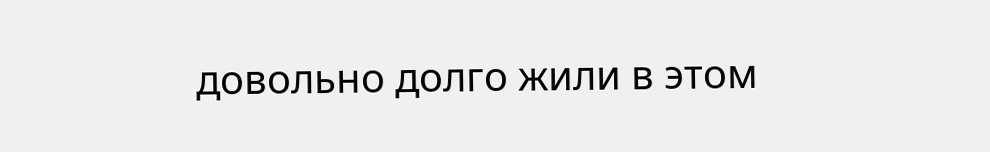довольно долго жили в этом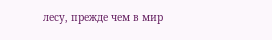лесу, прежде чем в мир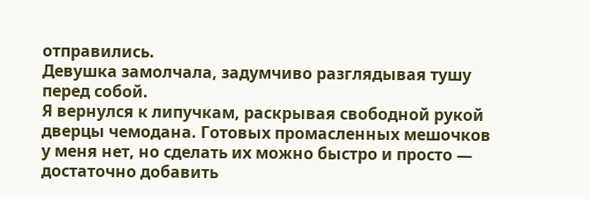отправились.
Девушка замолчала, задумчиво разглядывая тушу перед собой.
Я вернулся к липучкам, раскрывая свободной рукой дверцы чемодана. Готовых промасленных мешочков у меня нет, но сделать их можно быстро и просто — достаточно добавить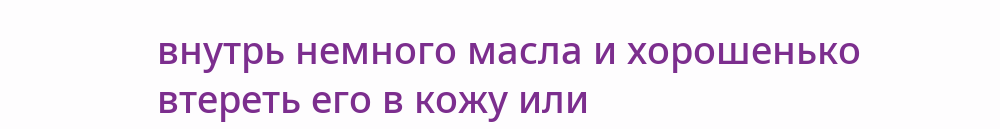внутрь немного масла и хорошенько втереть его в кожу или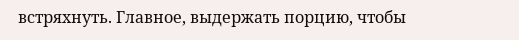встряхнуть. Главное, выдержать порцию, чтобы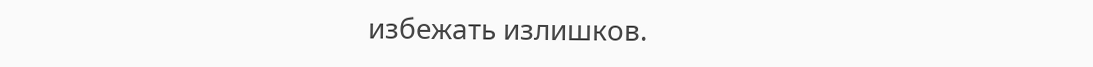избежать излишков.